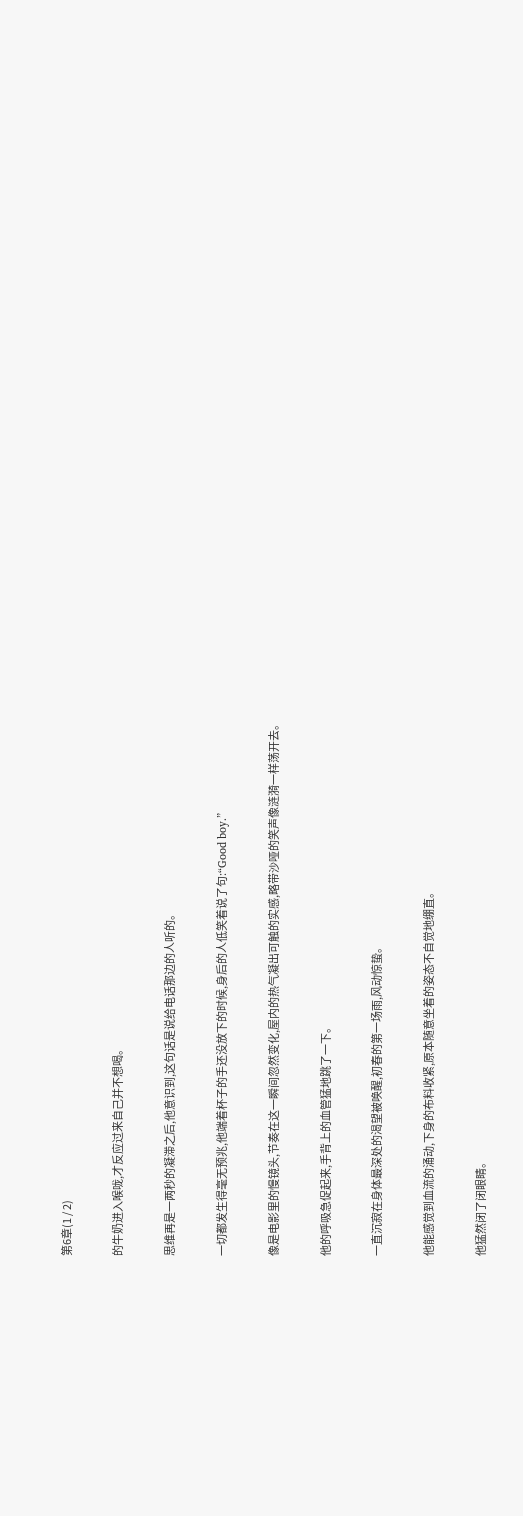第6章(1 / 2)

的牛奶进入喉咙,才反应过来自己并不想喝。

思维再是一两秒的凝滞之后,他意识到,这句话是说给电话那边的人听的。

一切都发生得毫无预兆,他端着杯子的手还没放下的时候,身后的人低笑着说了句:“Good boy.”

像是电影里的慢镜头,节奏在这一瞬间忽然变化,屋内的热气凝出可触的实感,略带沙哑的笑声像涟漪一样荡开去。

他的呼吸急促起来,手背上的血管猛地跳了一下。

一直沉寂在身体最深处的渴望被唤醒,初春的第一场雨,风动惊蛰。

他能感觉到血流的涌动,下身的布料收紧,原本随意坐着的姿态不自觉地绷直。

他猛然闭了闭眼睛。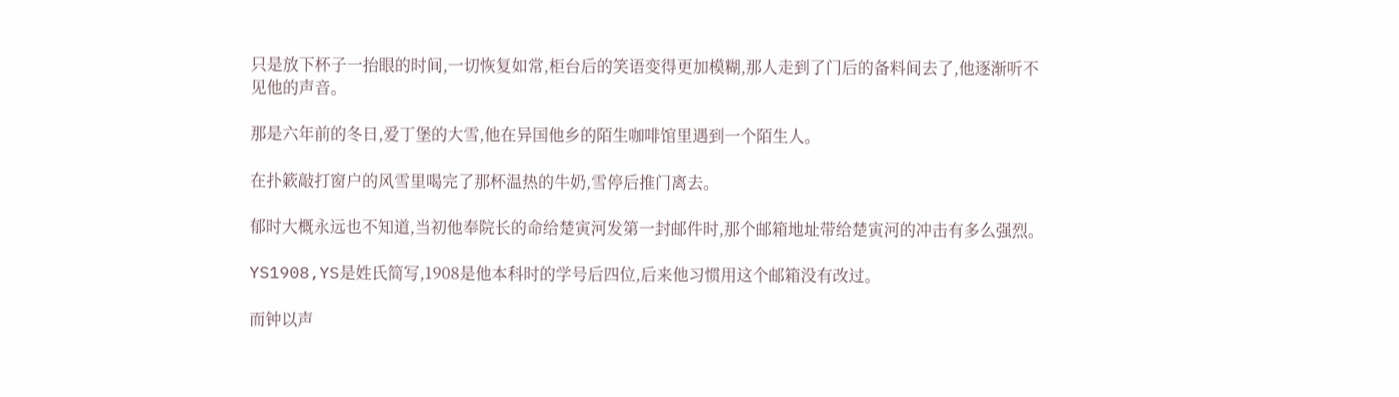只是放下杯子一抬眼的时间,一切恢复如常,柜台后的笑语变得更加模糊,那人走到了门后的备料间去了,他逐渐听不见他的声音。

那是六年前的冬日,爱丁堡的大雪,他在异国他乡的陌生咖啡馆里遇到一个陌生人。

在扑簌敲打窗户的风雪里喝完了那杯温热的牛奶,雪停后推门离去。

郁时大概永远也不知道,当初他奉院长的命给楚寅河发第一封邮件时,那个邮箱地址带给楚寅河的冲击有多么强烈。

YS1908,YS是姓氏简写,1908是他本科时的学号后四位,后来他习惯用这个邮箱没有改过。

而钟以声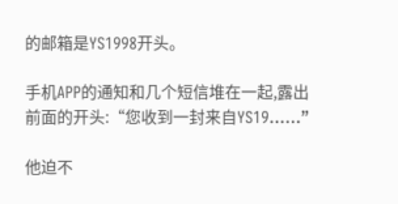的邮箱是YS1998开头。

手机APP的通知和几个短信堆在一起,露出前面的开头:“您收到一封来自YS19……”

他迫不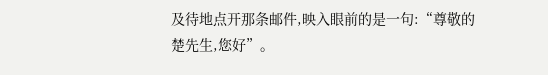及待地点开那条邮件,映入眼前的是一句:“尊敬的楚先生,您好”。